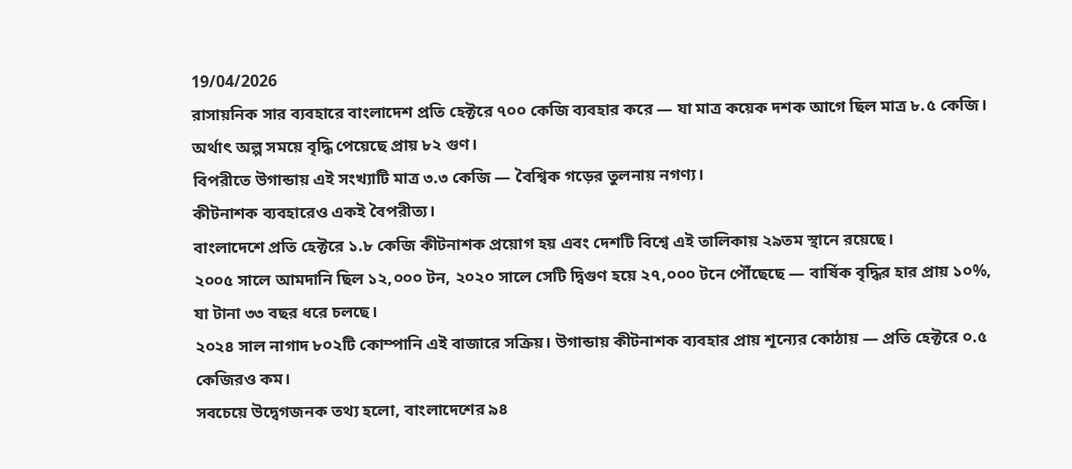19/04/2026
রাসায়নিক সার ব্যবহারে বাংলাদেশ প্রতি হেক্টরে ৭০০ কেজি ব্যবহার করে — যা মাত্র কয়েক দশক আগে ছিল মাত্র ৮.৫ কেজি। অর্থাৎ অল্প সময়ে বৃদ্ধি পেয়েছে প্রায় ৮২ গুণ।
বিপরীতে উগান্ডায় এই সংখ্যাটি মাত্র ৩.৩ কেজি — বৈশ্বিক গড়ের তুলনায় নগণ্য।
কীটনাশক ব্যবহারেও একই বৈপরীত্য।
বাংলাদেশে প্রতি হেক্টরে ১.৮ কেজি কীটনাশক প্রয়োগ হয় এবং দেশটি বিশ্বে এই তালিকায় ২৯তম স্থানে রয়েছে।
২০০৫ সালে আমদানি ছিল ১২,০০০ টন, ২০২০ সালে সেটি দ্বিগুণ হয়ে ২৭,০০০ টনে পৌঁছেছে — বার্ষিক বৃদ্ধির হার প্রায় ১০%, যা টানা ৩৩ বছর ধরে চলছে।
২০২৪ সাল নাগাদ ৮০২টি কোম্পানি এই বাজারে সক্রিয়। উগান্ডায় কীটনাশক ব্যবহার প্রায় শূন্যের কোঠায় — প্রতি হেক্টরে ০.৫ কেজিরও কম।
সবচেয়ে উদ্বেগজনক তথ্য হলো, বাংলাদেশের ৯৪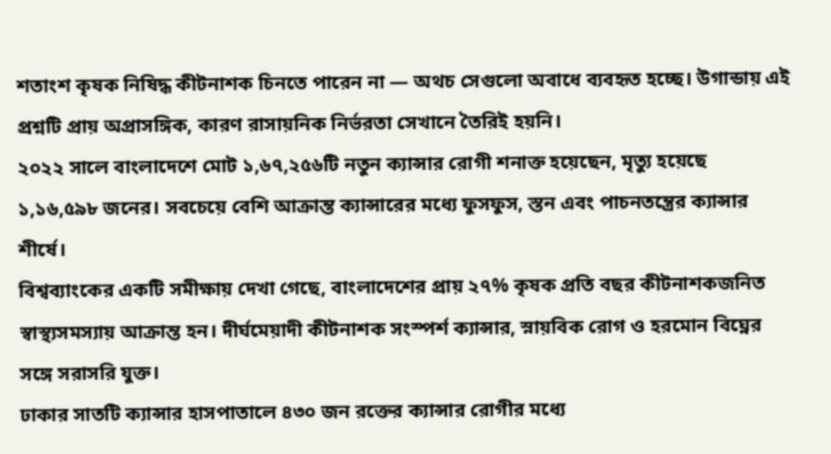শতাংশ কৃষক নিষিদ্ধ কীটনাশক চিনতে পারেন না — অথচ সেগুলো অবাধে ব্যবহৃত হচ্ছে। উগান্ডায় এই প্রশ্নটি প্রায় অপ্রাসঙ্গিক, কারণ রাসায়নিক নির্ভরতা সেখানে তৈরিই হয়নি।
২০২২ সালে বাংলাদেশে মোট ১,৬৭,২৫৬টি নতুন ক্যান্সার রোগী শনাক্ত হয়েছেন, মৃত্যু হয়েছে ১,১৬,৫৯৮ জনের। সবচেয়ে বেশি আক্রান্ত ক্যান্সারের মধ্যে ফুসফুস, স্তন এবং পাচনতন্ত্রের ক্যান্সার শীর্ষে।
বিশ্বব্যাংকের একটি সমীক্ষায় দেখা গেছে, বাংলাদেশের প্রায় ২৭% কৃষক প্রতি বছর কীটনাশকজনিত স্বাস্থ্যসমস্যায় আক্রান্ত হন। দীর্ঘমেয়াদী কীটনাশক সংস্পর্শ ক্যান্সার, স্নায়বিক রোগ ও হরমোন বিঘ্নের সঙ্গে সরাসরি যুক্ত।
ঢাকার সাতটি ক্যান্সার হাসপাতালে ৪৩০ জন রক্তের ক্যান্সার রোগীর মধ্যে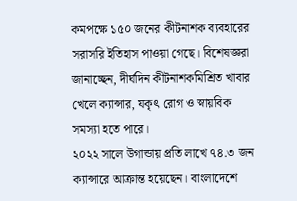কমপক্ষে ১৫০ জনের কীটনাশক ব্যবহারের সরাসরি ইতিহাস পাওয়া গেছে। বিশেষজ্ঞরা জানাচ্ছেন, দীর্ঘদিন কীটনাশকমিশ্রিত খাবার খেলে ক্যান্সার, যকৃৎ রোগ ও স্নায়বিক সমস্যা হতে পারে।
২০২২ সালে উগান্ডায় প্রতি লাখে ৭৪.৩ জন ক্যান্সারে আক্রান্ত হয়েছেন। বাংলাদেশে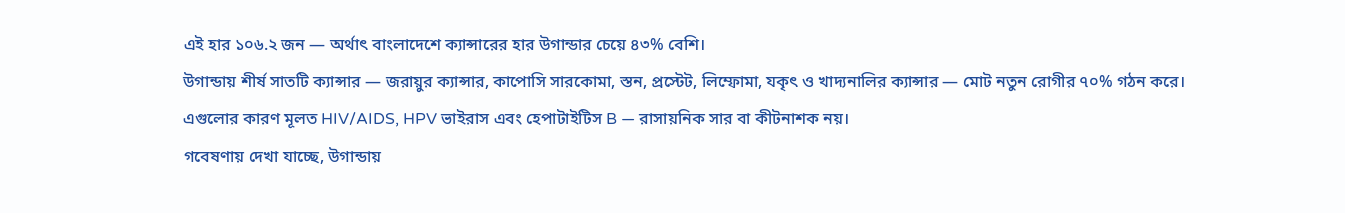এই হার ১০৬.২ জন — অর্থাৎ বাংলাদেশে ক্যান্সারের হার উগান্ডার চেয়ে ৪৩% বেশি।
উগান্ডায় শীর্ষ সাতটি ক্যান্সার — জরায়ুর ক্যান্সার, কাপোসি সারকোমা, স্তন, প্রস্টেট, লিম্ফোমা, যকৃৎ ও খাদ্যনালির ক্যান্সার — মোট নতুন রোগীর ৭০% গঠন করে।
এগুলোর কারণ মূলত HIV/AIDS, HPV ভাইরাস এবং হেপাটাইটিস B — রাসায়নিক সার বা কীটনাশক নয়।
গবেষণায় দেখা যাচ্ছে, উগান্ডায়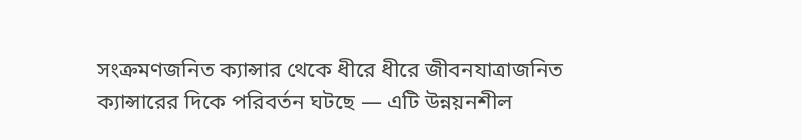সংক্রমণজনিত ক্যান্সার থেকে ধীরে ধীরে জীবনযাত্রাজনিত ক্যান্সারের দিকে পরিবর্তন ঘটছে — এটি উন্নয়নশীল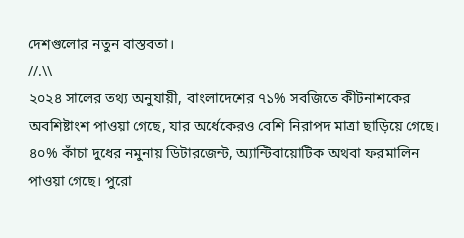দেশগুলোর নতুন বাস্তবতা।
//.\\
২০২৪ সালের তথ্য অনুযায়ী, বাংলাদেশের ৭১% সবজিতে কীটনাশকের অবশিষ্টাংশ পাওয়া গেছে, যার অর্ধেকেরও বেশি নিরাপদ মাত্রা ছাড়িয়ে গেছে। ৪০% কাঁচা দুধের নমুনায় ডিটারজেন্ট, অ্যান্টিবায়োটিক অথবা ফরমালিন পাওয়া গেছে। পুরো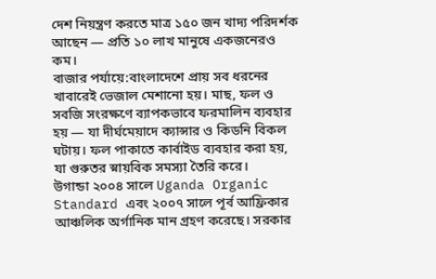দেশ নিয়ন্ত্রণ করতে মাত্র ১৫০ জন খাদ্য পরিদর্শক আছেন — প্রতি ১০ লাখ মানুষে একজনেরও কম।
বাজার পর্যায়ে:বাংলাদেশে প্রায় সব ধরনের খাবারেই ভেজাল মেশানো হয়। মাছ, ফল ও সবজি সংরক্ষণে ব্যাপকভাবে ফরমালিন ব্যবহার হয় — যা দীর্ঘমেয়াদে ক্যান্সার ও কিডনি বিকল ঘটায়। ফল পাকাতে কার্বাইড ব্যবহার করা হয়, যা গুরুতর স্নায়বিক সমস্যা তৈরি করে।
উগান্ডা ২০০৪ সালে Uganda Organic Standard এবং ২০০৭ সালে পূর্ব আফ্রিকার আঞ্চলিক অর্গানিক মান গ্রহণ করেছে। সরকার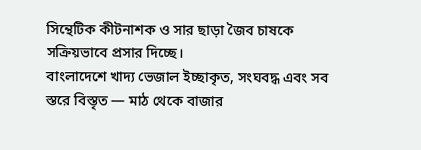সিন্থেটিক কীটনাশক ও সার ছাড়া জৈব চাষকে সক্রিয়ভাবে প্রসার দিচ্ছে।
বাংলাদেশে খাদ্য ভেজাল ইচ্ছাকৃত, সংঘবদ্ধ এবং সব স্তরে বিস্তৃত — মাঠ থেকে বাজার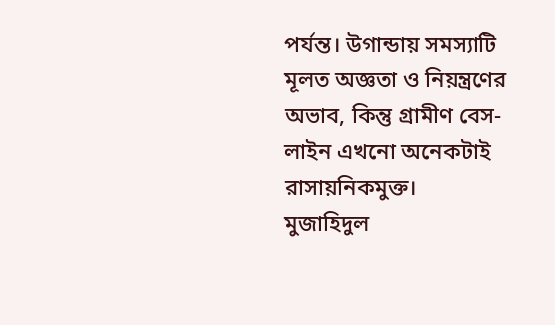পর্যন্ত। উগান্ডায় সমস্যাটি মূলত অজ্ঞতা ও নিয়ন্ত্রণের অভাব, কিন্তু গ্রামীণ বেস-লাইন এখনো অনেকটাই রাসায়নিকমুক্ত।
মুজাহিদুল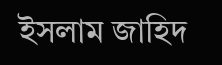ইসলাম জাহিদ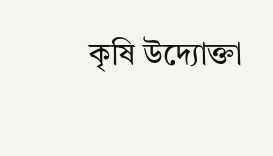কৃষি উদ্যোক্তা